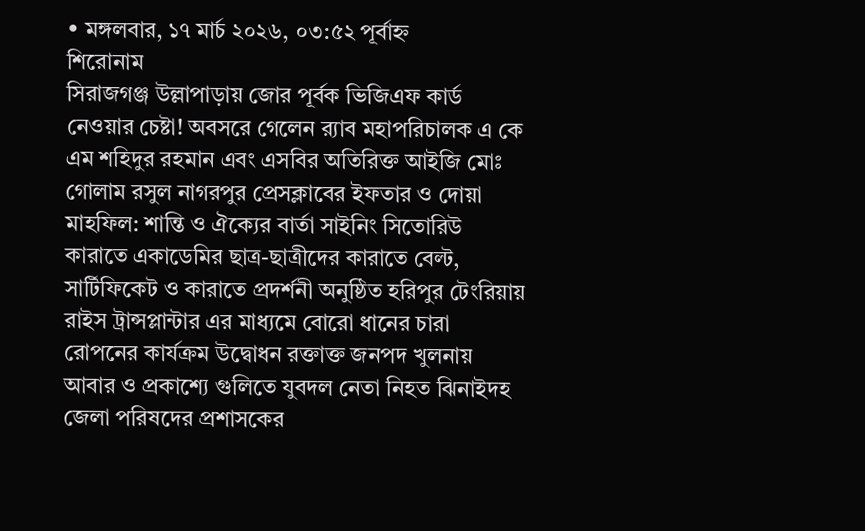• মঙ্গলবার, ১৭ মার্চ ২০২৬, ০৩:৫২ পূর্বাহ্ন
শিরোনাম
সিরাজগঞ্জ উল্লাপাড়ায় জোর পূর্বক ভিজিএফ কার্ড নেওয়ার চেষ্টা! অবসরে গেলেন র‍্যাব মহাপরিচালক এ কে এম শহিদুর রহমান এবং এসবির অতিরিক্ত আইজি মোঃ গোলাম রসুল নাগরপুর প্রেসক্লাবের ইফতার ও দোয়া মাহফিল: শান্তি ও ঐক্যের বার্তা সাইনিং সিতোরিউ কারাতে একাডেমির ছাত্র-ছাত্রীদের কারাতে বেল্ট, সার্টিফিকেট ও কারাতে প্রদর্শনী অনুষ্ঠিত হরিপুর টেংরিয়ায় রাইস ট্রান্সপ্লান্টার এর মাধ্যমে বোরো ধানের চারা রোপনের কার্যক্রম উদ্বোধন রক্তাক্ত জনপদ খুলনায় আবার ও প্রকাশ্যে গুলিতে যুবদল নেতা নিহত ঝিনাইদহ জেলা পরিষদের প্রশাসকের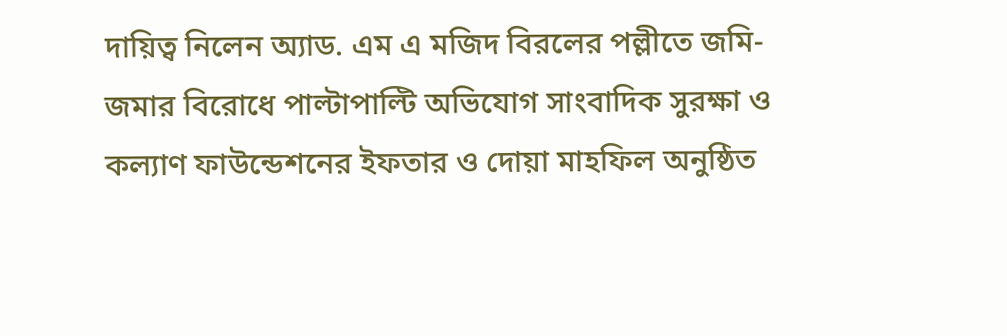দায়িত্ব নিলেন অ্যাড. এম এ মজিদ বিরলের পল্লীতে জমি-জমার বিরোধে পাল্টাপাল্টি অভিযোগ সাংবাদিক সুরক্ষা ও কল্যাণ ফাউন্ডেশনের ইফতার ও দোয়া মাহফিল অনুষ্ঠিত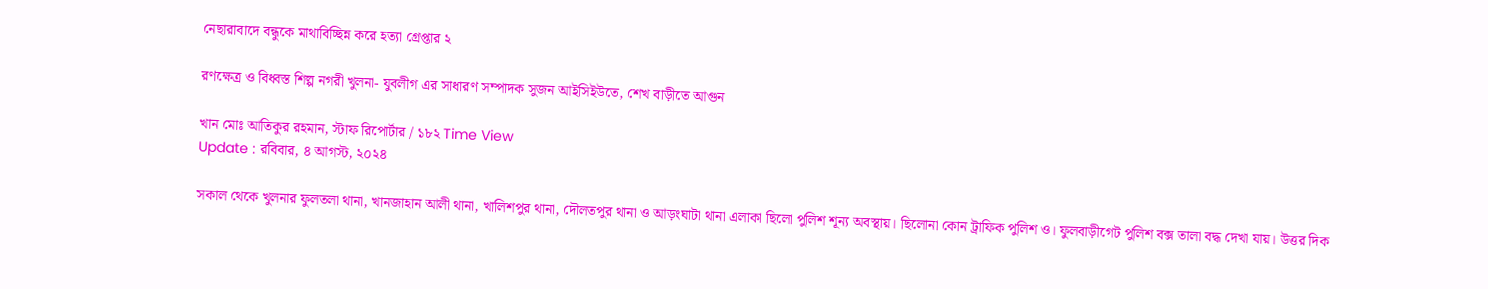নেছারাবাদে বন্ধুকে মাথাবিচ্ছিন্ন করে হত্যা গ্রেপ্তার ২

রণক্ষেত্র ও বিধ্বস্ত শিল্প নগরী খুলনা- যুবলীগ এর সাধারণ সম্পাদক সুজন আইসিইউতে, শেখ বাড়ীতে আগুন

খান মোঃ আতিকুর রহমান, স্টাফ রিপোর্টার / ১৮২ Time View
Update : রবিবার, ৪ আগস্ট, ২০২৪

সকাল থেকে খুলনার ফুলতলা থানা, খানজাহান আলী থানা, খালিশপুর থানা, দৌলতপুর থানা ও আড়ংঘাটা থানা এলাকা ছিলো পুলিশ শূন্য অবস্থায়। ছিলোনা কোন ট্রাফিক পুলিশ ও। ফুলবাড়ীগেট পুলিশ বক্স তালা বদ্ধ দেখা যায়। উত্তর দিক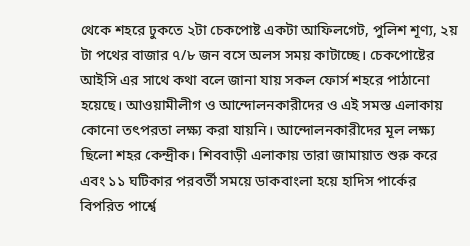থেকে শহরে ঢুকতে ২টা চেকপোষ্ট একটা আফিলগেট, পুলিশ শূণ্য, ২য় টা পথের বাজার ৭/৮ জন বসে অলস সময় কাটাচ্ছে। চেকপোষ্টের আইসি এর সাথে কথা বলে জানা যায় সকল ফোর্স শহরে পাঠানো হয়েছে। আওয়ামীলীগ ও আন্দোলনকারীদের ও এই সমস্ত এলাকায় কোনো তৎপরতা লক্ষ্য করা যায়নি। আন্দোলনকারীদের মূল লক্ষ্য ছিলো শহর কেন্দ্রীক। শিববাড়ী এলাকায় তারা জামায়াত শুরু করে এবং ১১ ঘটিকার পরবর্তী সময়ে ডাকবাংলা হয়ে হাদিস পার্কের বিপরিত পার্শ্বে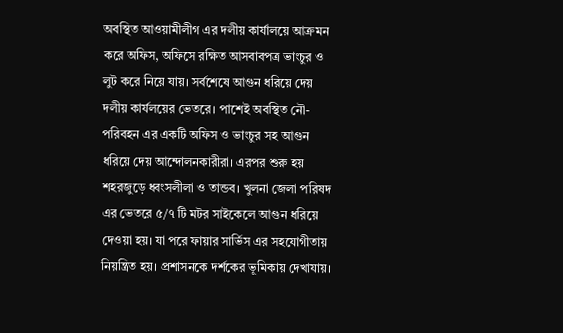অবস্থিত আওয়ামীলীগ এর দলীয় কার্যালয়ে আক্রমন করে অফিস, অফিসে রক্ষিত আসবাবপত্র ভাংচুর ও লুট করে নিয়ে যায়। সর্বশেষে আগুন ধরিয়ে দেয় দলীয় কার্যলয়ের ভেতরে। পাশেই অবস্থিত নৌ-পরিবহন এর একটি অফিস ও ভাংচুর সহ আগুন ধরিয়ে দেয় আন্দোলনকারীরা। এরপর শুরু হয় শহরজুড়ে ধ্বংসলীলা ও তান্ডব। খুলনা জেলা পরিষদ এর ভেতরে ৫/৭ টি মটর সাইকেলে আগুন ধরিয়ে দেওয়া হয়। যা পরে ফায়ার সার্ভিস এর সহযোগীতায় নিয়ন্ত্রিত হয়। প্রশাসনকে দর্শকের ভূমিকায় দেখাযায়।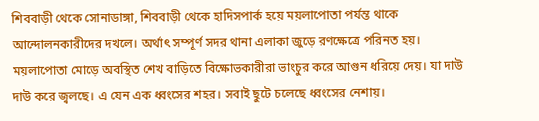শিববাড়ী থেকে সোনাডাঙ্গা, শিববাড়ী থেকে হাদিসপার্ক হয়ে ময়লাপোতা পর্যন্ত থাকে আন্দোলনকারীদের দখলে। অর্থাৎ সম্পূর্ণ সদর থানা এলাকা জুড়ে রণক্ষেত্রে পরিনত হয়। ময়লাপোতা মোড়ে অবস্থিত শেখ বাড়িতে বিক্ষোভকারীরা ভাংচুর করে আগুন ধরিয়ে দেয়। যা দাউ দাউ করে জ্বলছে। এ যেন এক ধ্বংসের শহর। সবাই ছুটে চলেছে ধ্বংসের নেশায়।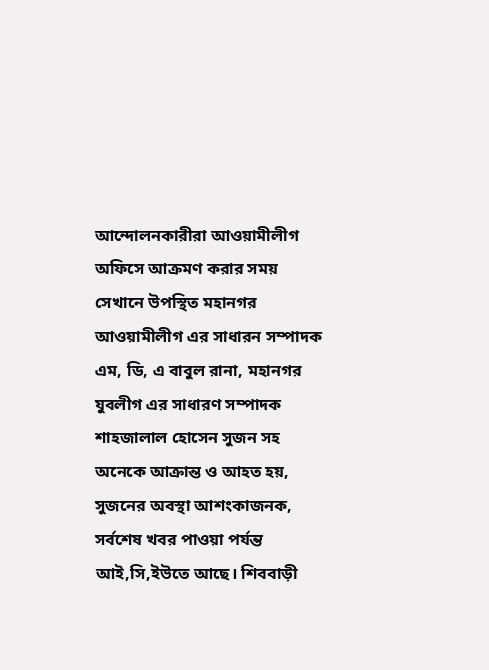আন্দোলনকারীরা আওয়ামীলীগ অফিসে আক্রমণ করার সময় সেখানে উপস্থিত মহানগর আওয়ামীলীগ এর সাধারন সম্পাদক এম, ডি, এ বাবুল রানা, মহানগর যুবলীগ এর সাধারণ সম্পাদক শাহজালাল হোসেন সুজন সহ অনেকে আক্রান্ত ও আহত হয়, সুজনের অবস্থা আশংকাজনক, সর্বশেষ খবর পাওয়া পর্যন্ত আই,সি,ইউতে আছে। শিববাড়ী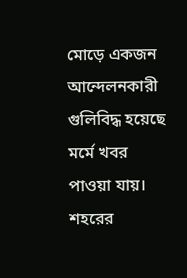মোড়ে একজন আন্দেলনকারী গুলিবিদ্ধ হয়েছে মর্মে খবর পাওয়া যায়। শহরের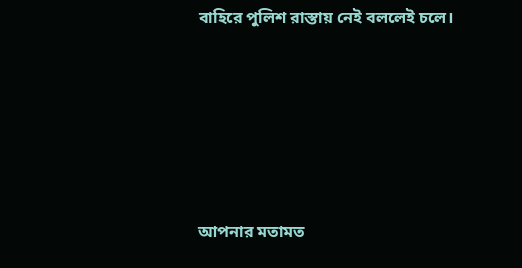বাহিরে পুলিশ রাস্তায় নেই বললেই চলে।






আপনার মতামত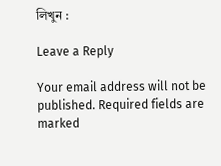লিখুন :

Leave a Reply

Your email address will not be published. Required fields are marked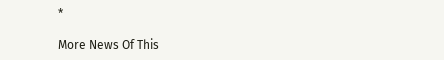*

More News Of This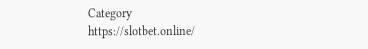Category
https://slotbet.online/